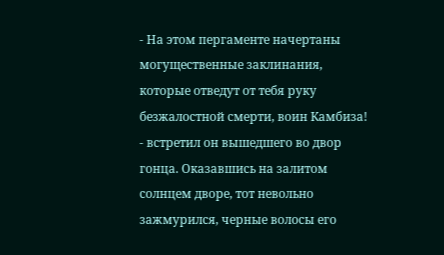- На этом пергаменте начертаны могущественные заклинания, которые отведут от тебя руку безжалостной смерти, воин Камбиза! - встретил он вышедшего во двор гонца. Оказавшись на залитом солнцем дворе, тот невольно зажмурился, черные волосы его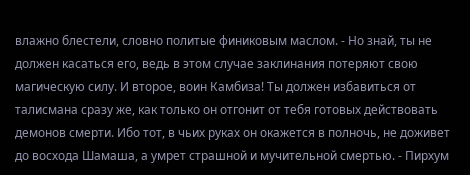влажно блестели, словно политые финиковым маслом. - Но знай, ты не должен касаться его, ведь в этом случае заклинания потеряют свою магическую силу. И второе, воин Камбиза! Ты должен избавиться от талисмана сразу же, как только он отгонит от тебя готовых действовать демонов смерти. Ибо тот, в чьих руках он окажется в полночь, не доживет до восхода Шамаша, а умрет страшной и мучительной смертью. - Пирхум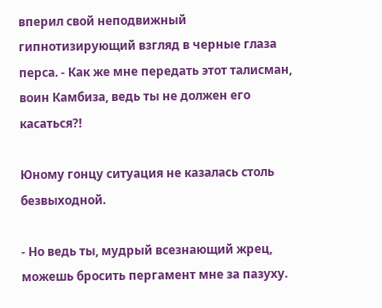вперил свой неподвижный гипнотизирующий взгляд в черные глаза перса. - Как же мне передать этот талисман, воин Камбиза, ведь ты не должен его касаться?!

Юному гонцу ситуация не казалась столь безвыходной.

- Но ведь ты, мудрый всезнающий жрец, можешь бросить пергамент мне за пазуху.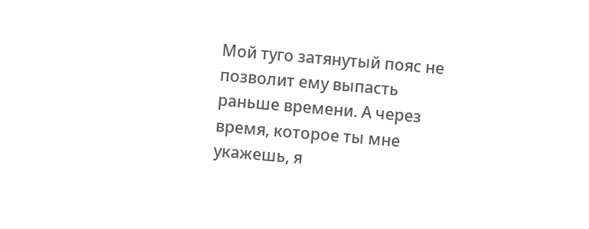Мой туго затянутый пояс не позволит ему выпасть раньше времени. А через время, которое ты мне укажешь, я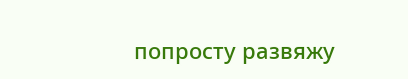попросту развяжу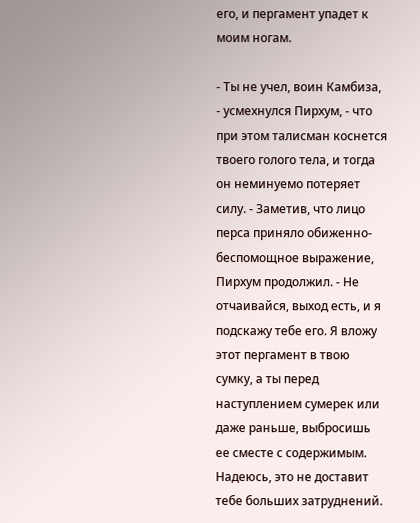его, и пергамент упадет к моим ногам.

- Ты не учел, воин Камбиза, - усмехнулся Пирхум, - что при этом талисман коснется твоего голого тела, и тогда он неминуемо потеряет силу. - Заметив, что лицо перса приняло обиженно-беспомощное выражение, Пирхум продолжил. - Не отчаивайся, выход есть, и я подскажу тебе его. Я вложу этот пергамент в твою сумку, а ты перед наступлением сумерек или даже раньше, выбросишь ее сместе с содержимым. Надеюсь, это не доставит тебе больших затруднений.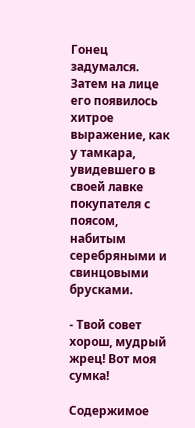Гонец задумался. Затем на лице его появилось хитрое выражение, как у тамкара, увидевшего в своей лавке покупателя с поясом, набитым серебряными и свинцовыми брусками.

- Твой совет хорош, мудрый жрец! Вот моя сумка!

Содержимое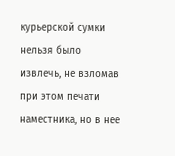курьерской сумки нельзя было извлечь, не взломав при этом печати наместника, но в нее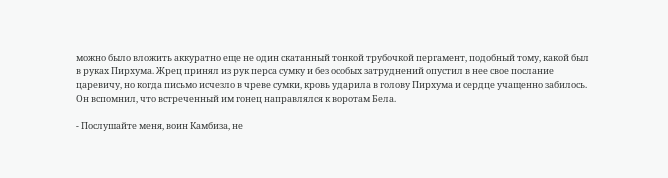можно было вложить аккуратно еще не один скатанный тонкой трубочкой пергамент, подобный тому, какой был в руках Пирхума. Жрец принял из рук перса сумку и без особых затруднений опустил в нее свое послание царевичу, но когда письмо исчезло в чреве сумки, кровь ударила в голову Пирхума и сердце учащенно забилось. Он вспомнил, что встреченный им гонец направлялся к воротам Бела.

- Послушайте меня, воин Камбиза, не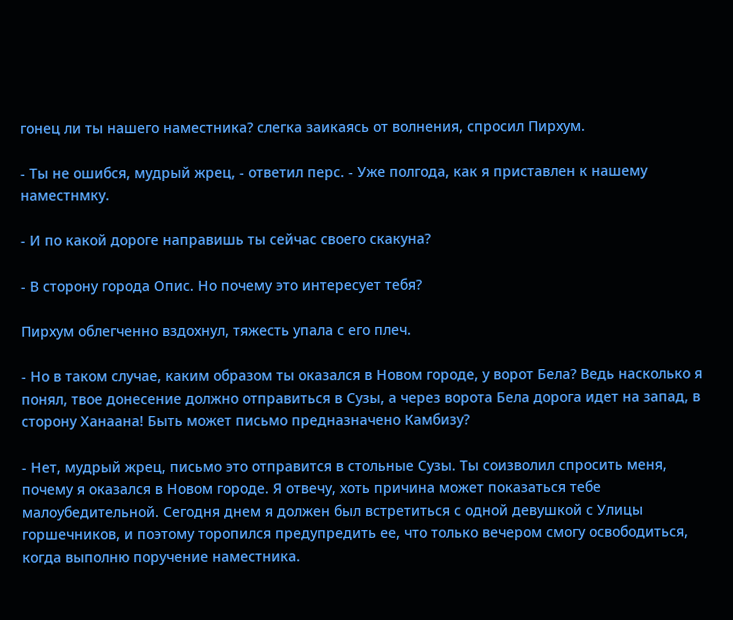гонец ли ты нашего наместника? слегка заикаясь от волнения, спросил Пирхум.

- Ты не ошибся, мудрый жрец, - ответил перс. - Уже полгода, как я приставлен к нашему наместнмку.

- И по какой дороге направишь ты сейчас своего скакуна?

- В сторону города Опис. Но почему это интересует тебя?

Пирхум облегченно вздохнул, тяжесть упала с его плеч.

- Но в таком случае, каким образом ты оказался в Новом городе, у ворот Бела? Ведь насколько я понял, твое донесение должно отправиться в Сузы, а через ворота Бела дорога идет на запад, в сторону Ханаана! Быть может письмо предназначено Камбизу?

- Нет, мудрый жрец, письмо это отправится в стольные Сузы. Ты соизволил спросить меня, почему я оказался в Новом городе. Я отвечу, хоть причина может показаться тебе малоубедительной. Сегодня днем я должен был встретиться с одной девушкой с Улицы горшечников, и поэтому торопился предупредить ее, что только вечером смогу освободиться, когда выполню поручение наместника.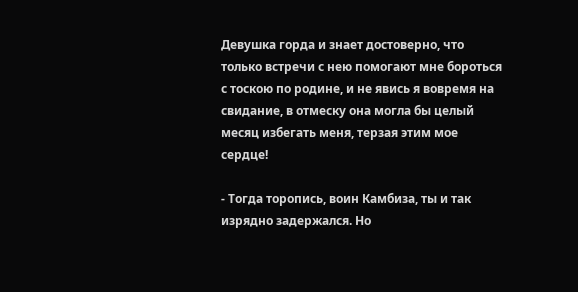Девушка горда и знает достоверно, что только встречи с нею помогают мне бороться с тоскою по родине, и не явись я вовремя на свидание, в отмеску она могла бы целый месяц избегать меня, терзая этим мое сердце!

- Тогда торопись, воин Камбиза, ты и так изрядно задержался. Но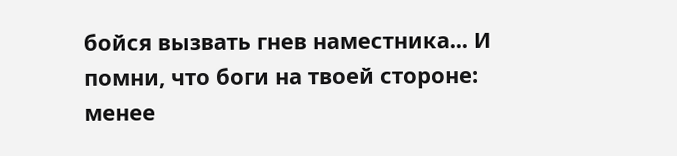бойся вызвать гнев наместника... И помни, что боги на твоей стороне: менее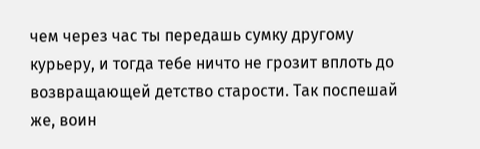чем через час ты передашь сумку другому курьеру, и тогда тебе ничто не грозит вплоть до возвращающей детство старости. Так поспешай же, воин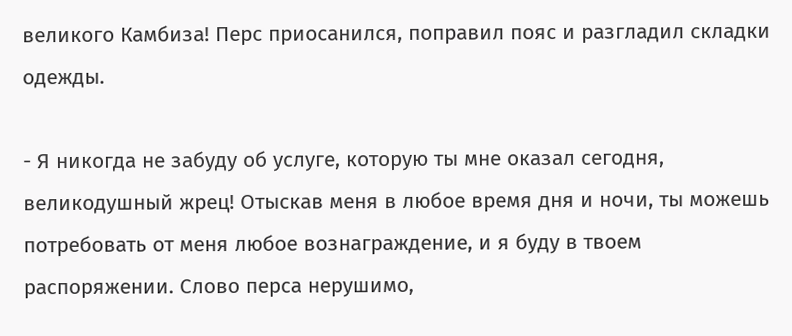великого Камбиза! Перс приосанился, поправил пояс и разгладил складки одежды.

- Я никогда не забуду об услуге, которую ты мне оказал сегодня, великодушный жрец! Отыскав меня в любое время дня и ночи, ты можешь потребовать от меня любое вознаграждение, и я буду в твоем распоряжении. Слово перса нерушимо,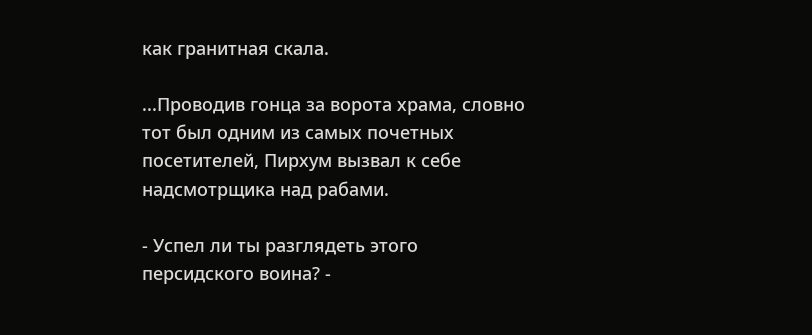как гранитная скала.

...Проводив гонца за ворота храма, словно тот был одним из самых почетных посетителей, Пирхум вызвал к себе надсмотрщика над рабами.

- Успел ли ты разглядеть этого персидского воина? -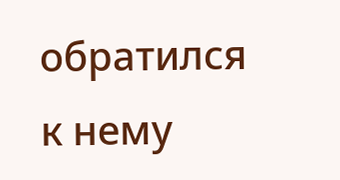обратился к нему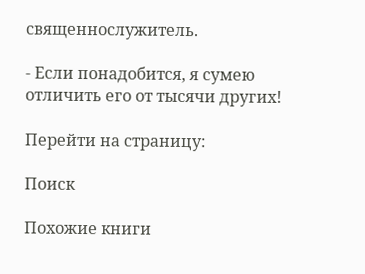священнослужитель.

- Если понадобится, я сумею отличить его от тысячи других!

Перейти на страницу:

Поиск

Похожие книги